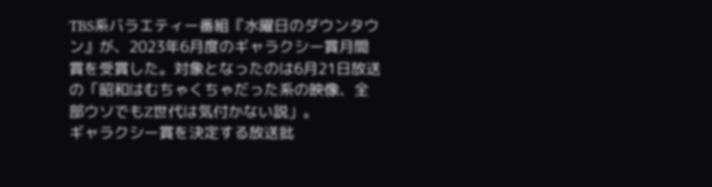TBS系バラエティー番組『水曜日のダウンタウン』が、2023年6月度のギャラクシー賞月間賞を受賞した。対象となったのは6月21日放送の「昭和はむちゃくちゃだった系の映像、全部ウソでもZ世代は気付かない説」。
ギャラクシー賞を決定する放送批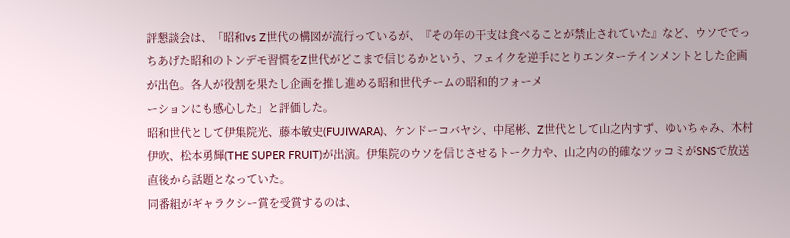評懇談会は、「昭和vs Z世代の構図が流行っているが、『その年の干支は食べることが禁止されていた』など、ウソででっちあげた昭和のトンデモ習慣をZ世代がどこまで信じるかという、フェイクを逆手にとりエンターテインメントとした企画が出色。各人が役割を果たし企画を推し進める昭和世代チームの昭和的フォーメ
ーションにも感心した」と評価した。
昭和世代として伊集院光、藤本敏史(FUJIWARA)、ケンドーコバヤシ、中尾彬、Z世代として山之内すず、ゆいちゃみ、木村伊吹、松本勇輝(THE SUPER FRUIT)が出演。伊集院のウソを信じさせるトーク力や、山之内の的確なツッコミがSNSで放送直後から話題となっていた。
同番組がギャラクシー賞を受賞するのは、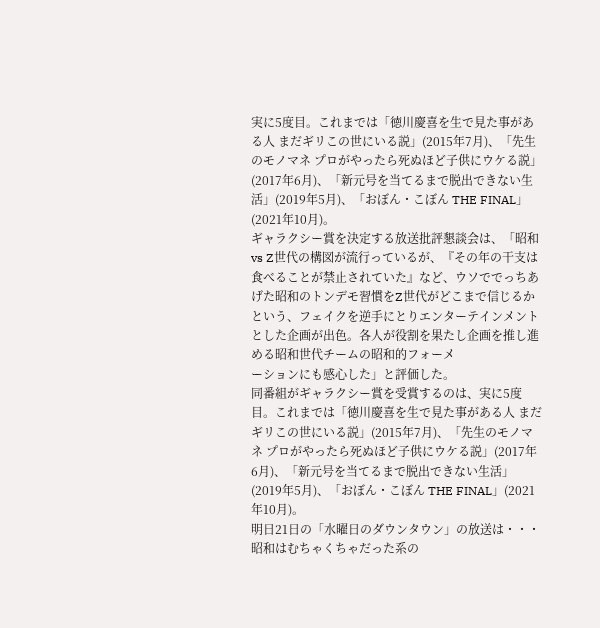実に5度目。これまでは「徳川慶喜を生で見た事がある人 まだギリこの世にいる説」(2015年7月)、「先生のモノマネ プロがやったら死ぬほど子供にウケる説」(2017年6月)、「新元号を当てるまで脱出できない生活」(2019年5月)、「おぼん・こぼん THE FINAL」(2021年10月)。
ギャラクシー賞を決定する放送批評懇談会は、「昭和vs Z世代の構図が流行っているが、『その年の干支は食べることが禁止されていた』など、ウソででっちあげた昭和のトンデモ習慣をZ世代がどこまで信じるかという、フェイクを逆手にとりエンターテインメントとした企画が出色。各人が役割を果たし企画を推し進める昭和世代チームの昭和的フォーメ
ーションにも感心した」と評価した。
同番組がギャラクシー賞を受賞するのは、実に5度目。これまでは「徳川慶喜を生で見た事がある人 まだギリこの世にいる説」(2015年7月)、「先生のモノマネ プロがやったら死ぬほど子供にウケる説」(2017年6月)、「新元号を当てるまで脱出できない生活」(2019年5月)、「おぼん・こぼん THE FINAL」(2021年10月)。
明日21日の「水曜日のダウンタウン」の放送は・・・昭和はむちゃくちゃだった系の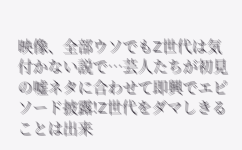映像、全部ウソでもZ世代は気付かない説で…芸人たちが初見の嘘ネタに合わせて即興でエピソード披露!Z世代をダマしきることは出来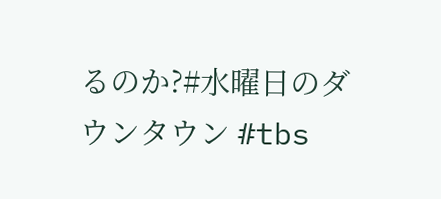るのか?#水曜日のダウンタウン #tbs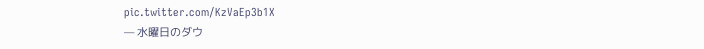pic.twitter.com/KzVaEp3b1X
— 水曜日のダウ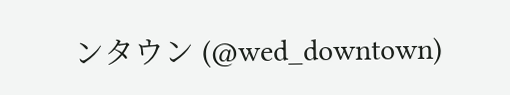ンタウン (@wed_downtown)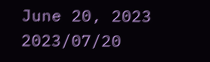June 20, 2023
2023/07/20